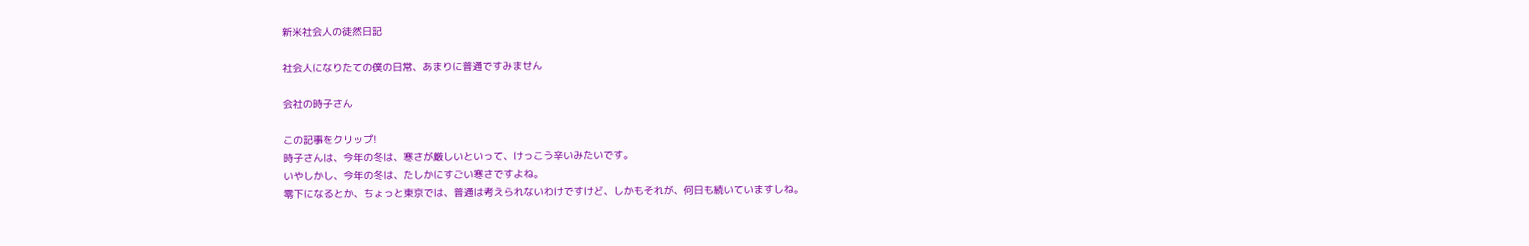新米社会人の徒然日記

社会人になりたての僕の日常、あまりに普通ですみません

会社の時子さん

この記事をクリップ!
時子さんは、今年の冬は、寒さが厳しいといって、けっこう辛いみたいです。
いやしかし、今年の冬は、たしかにすごい寒さですよね。
零下になるとか、ちょっと東京では、普通は考えられないわけですけど、しかもそれが、何日も続いていますしね。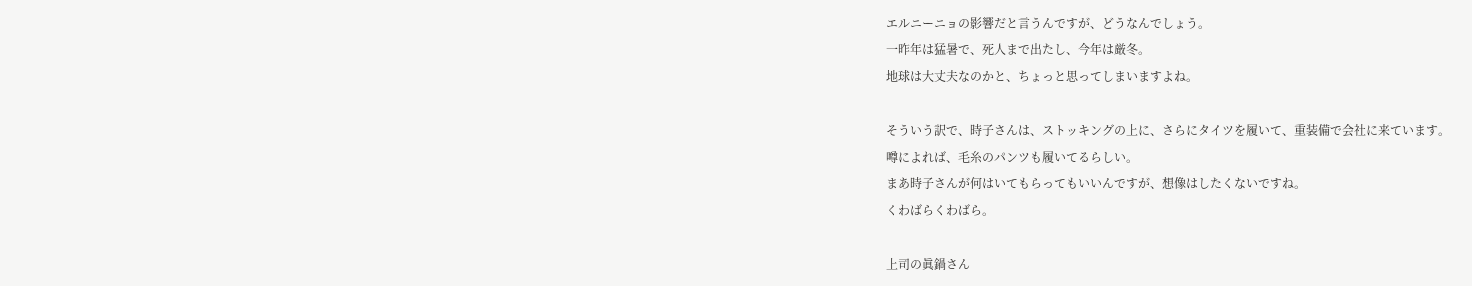エルニーニョの影響だと言うんですが、どうなんでしょう。
一昨年は猛暑で、死人まで出たし、今年は厳冬。
地球は大丈夫なのかと、ちょっと思ってしまいますよね。

そういう訳で、時子さんは、ストッキングの上に、さらにタイツを履いて、重装備で会社に来ています。
噂によれば、毛糸のパンツも履いてるらしい。
まあ時子さんが何はいてもらってもいいんですが、想像はしたくないですね。
くわばらくわばら。

上司の眞鍋さん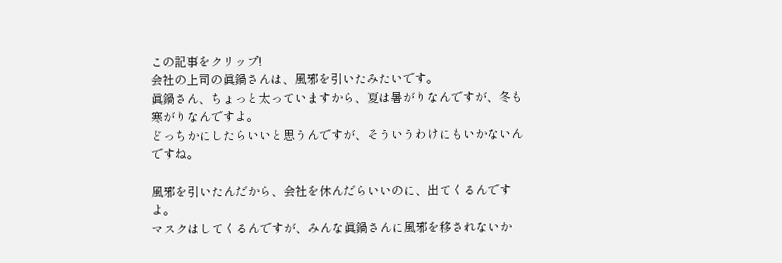この記事をクリップ!
会社の上司の眞鍋さんは、風邪を引いたみたいです。
眞鍋さん、ちょっと太っていますから、夏は暑がりなんですが、冬も寒がりなんですよ。
どっちかにしたらいいと思うんですが、そういうわけにもいかないんですね。

風邪を引いたんだから、会社を休んだらいいのに、出てくるんですよ。
マスクはしてくるんですが、みんな眞鍋さんに風邪を移されないか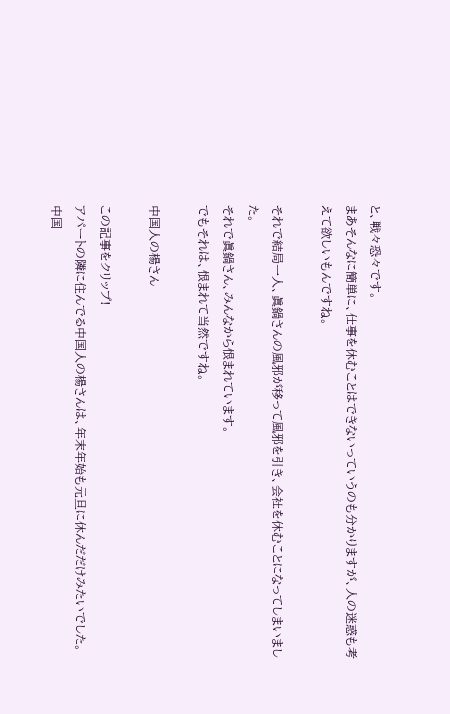と、戦々恐々です。
まあそんなに簡単に、仕事を休むことはできないっていうのも分かりますが、人の迷惑も考えて欲しいもんですね。

それで結局一人、眞鍋さんの風邪が移って風邪を引き、会社を休むことになってしまいました。
それで眞鍋さん、みんなから恨まれています。
でもそれは、恨まれて当然ですね。

中国人の楊さん

この記事をクリップ!
アパートの隣に住んでる中国人の楊さんは、年末年始も元旦に休んだだけみたいでした。
中国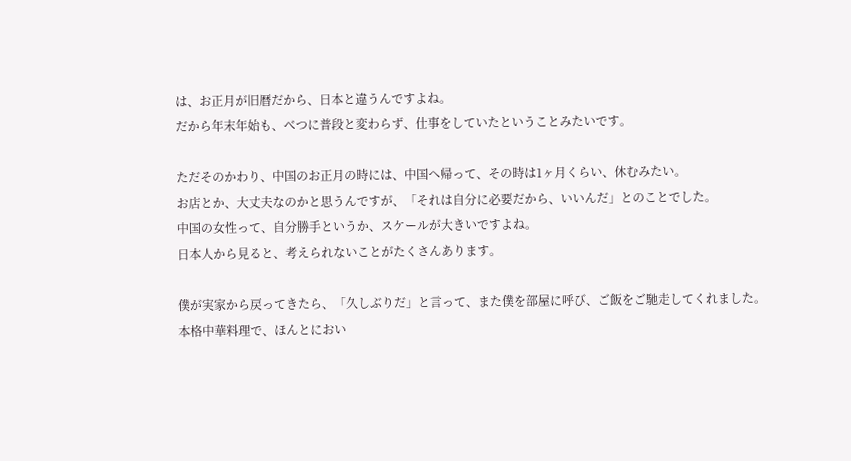は、お正月が旧暦だから、日本と違うんですよね。
だから年末年始も、べつに普段と変わらず、仕事をしていたということみたいです。

ただそのかわり、中国のお正月の時には、中国へ帰って、その時は1ヶ月くらい、休むみたい。
お店とか、大丈夫なのかと思うんですが、「それは自分に必要だから、いいんだ」とのことでした。
中国の女性って、自分勝手というか、スケールが大きいですよね。
日本人から見ると、考えられないことがたくさんあります。

僕が実家から戻ってきたら、「久しぶりだ」と言って、また僕を部屋に呼び、ご飯をご馳走してくれました。
本格中華料理で、ほんとにおい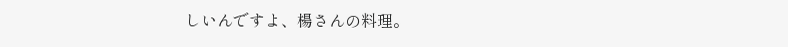しいんですよ、楊さんの料理。